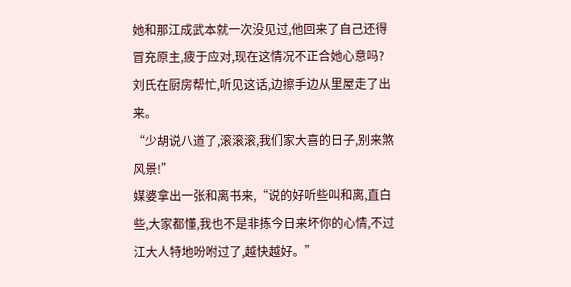她和那江成武本就一次没见过,他回来了自己还得冒充原主,疲于应对,现在这情况不正合她心意吗?
刘氏在厨房帮忙,听见这话,边擦手边从里屋走了出来。
“少胡说八道了,滚滚滚,我们家大喜的日子,别来煞风景!”
媒婆拿出一张和离书来,“说的好听些叫和离,直白些,大家都懂,我也不是非拣今日来坏你的心情,不过江大人特地吩咐过了,越快越好。”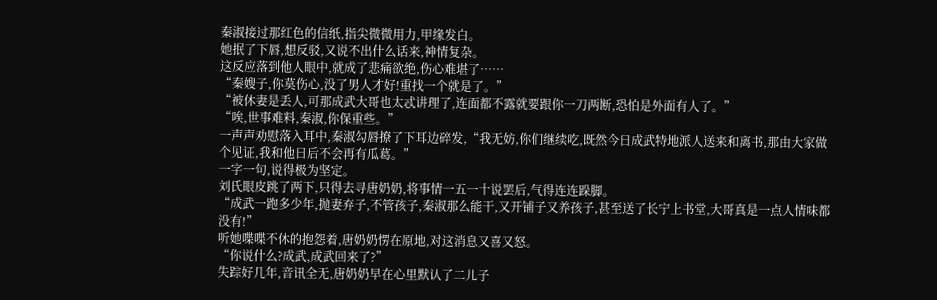秦淑接过那红色的信纸,指尖微微用力,甲缘发白。
她抿了下唇,想反驳,又说不出什么话来,神情复杂。
这反应落到他人眼中,就成了悲痛欲绝,伤心难堪了……
“秦嫂子,你莫伤心,没了男人才好!重找一个就是了。”
“被休妻是丢人,可那成武大哥也太忒讲理了,连面都不露就要跟你一刀两断,恐怕是外面有人了。”
“唉,世事难料,秦淑,你保重些。”
一声声劝慰落入耳中,秦淑勾唇撩了下耳边碎发,“我无妨,你们继续吃,既然今日成武特地派人送来和离书,那由大家做个见证,我和他日后不会再有瓜葛。”
一字一句,说得极为坚定。
刘氏眼皮跳了两下,只得去寻唐奶奶,将事情一五一十说罢后,气得连连跺脚。
“成武一跑多少年,抛妻弃子,不管孩子,秦淑那么能干,又开铺子又养孩子,甚至送了长宁上书堂,大哥真是一点人情味都没有!”
听她喋喋不休的抱怨着,唐奶奶愣在原地,对这消息又喜又怒。
“你说什么?成武,成武回来了?”
失踪好几年,音讯全无,唐奶奶早在心里默认了二儿子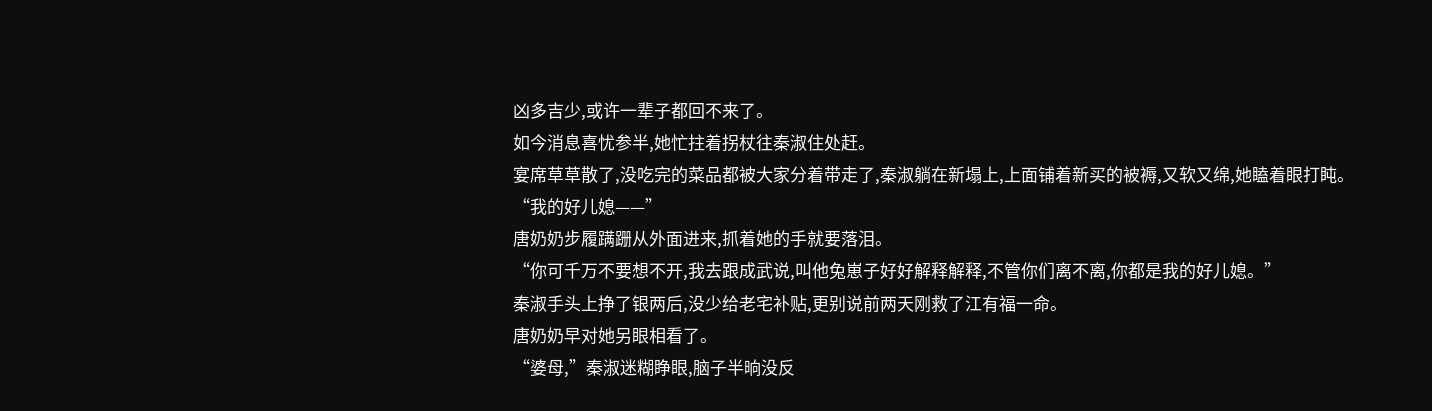凶多吉少,或许一辈子都回不来了。
如今消息喜忧参半,她忙拄着拐杖往秦淑住处赶。
宴席草草散了,没吃完的菜品都被大家分着带走了,秦淑躺在新塌上,上面铺着新买的被褥,又软又绵,她瞌着眼打盹。
“我的好儿媳——”
唐奶奶步履蹒跚从外面进来,抓着她的手就要落泪。
“你可千万不要想不开,我去跟成武说,叫他兔崽子好好解释解释,不管你们离不离,你都是我的好儿媳。”
秦淑手头上挣了银两后,没少给老宅补贴,更别说前两天刚救了江有福一命。
唐奶奶早对她另眼相看了。
“婆母,”秦淑迷糊睁眼,脑子半晌没反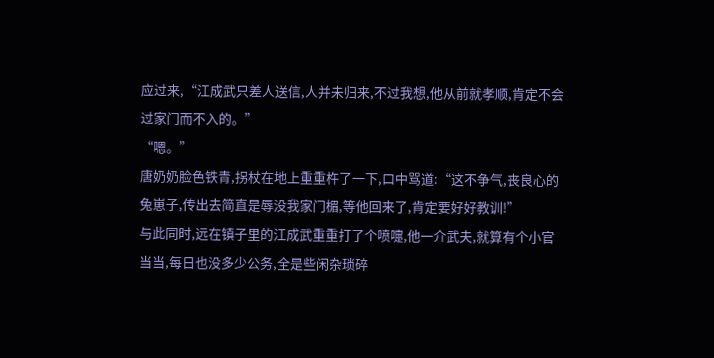应过来,“江成武只差人送信,人并未归来,不过我想,他从前就孝顺,肯定不会过家门而不入的。”
“嗯。”
唐奶奶脸色铁青,拐杖在地上重重杵了一下,口中骂道:“这不争气,丧良心的兔崽子,传出去简直是辱没我家门楣,等他回来了,肯定要好好教训!”
与此同时,远在镇子里的江成武重重打了个喷嚏,他一介武夫,就算有个小官当当,每日也没多少公务,全是些闲杂琐碎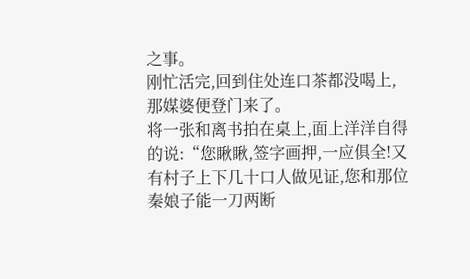之事。
刚忙活完,回到住处连口茶都没喝上,那媒婆便登门来了。
将一张和离书拍在桌上,面上洋洋自得的说:“您瞅瞅,签字画押,一应俱全!又有村子上下几十口人做见证,您和那位秦娘子能一刀两断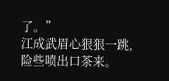了。”
江成武眉心狠狠一跳,险些喷出口茶来。